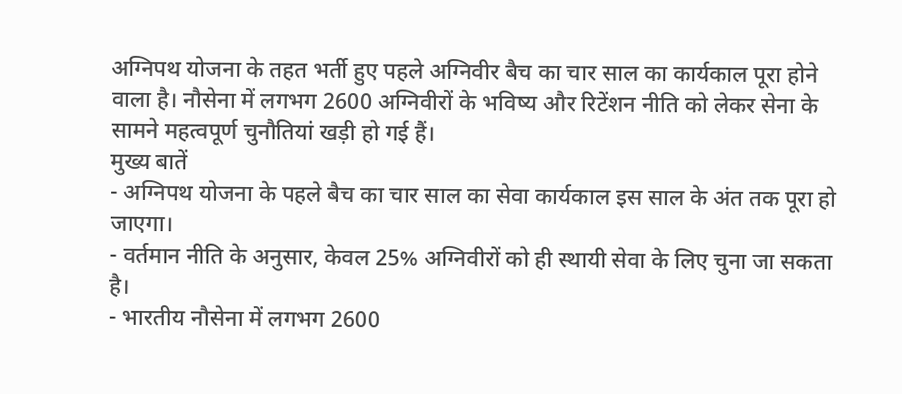अग्निपथ योजना के तहत भर्ती हुए पहले अग्निवीर बैच का चार साल का कार्यकाल पूरा होने वाला है। नौसेना में लगभग 2600 अग्निवीरों के भविष्य और रिटेंशन नीति को लेकर सेना के सामने महत्वपूर्ण चुनौतियां खड़ी हो गई हैं।
मुख्य बातें
- अग्निपथ योजना के पहले बैच का चार साल का सेवा कार्यकाल इस साल के अंत तक पूरा हो जाएगा।
- वर्तमान नीति के अनुसार, केवल 25% अग्निवीरों को ही स्थायी सेवा के लिए चुना जा सकता है।
- भारतीय नौसेना में लगभग 2600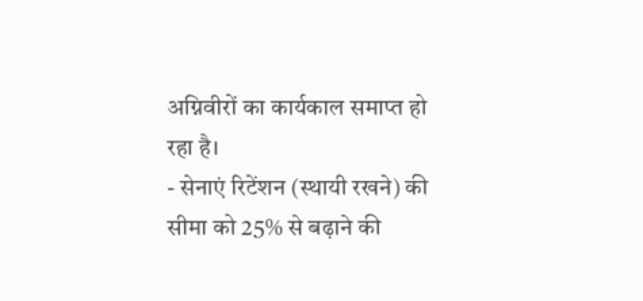अग्निवीरों का कार्यकाल समाप्त हो रहा है।
- सेनाएं रिटेंशन (स्थायी रखने) की सीमा को 25% से बढ़ाने की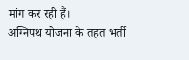मांग कर रही हैं।
अग्निपथ योजना के तहत भर्ती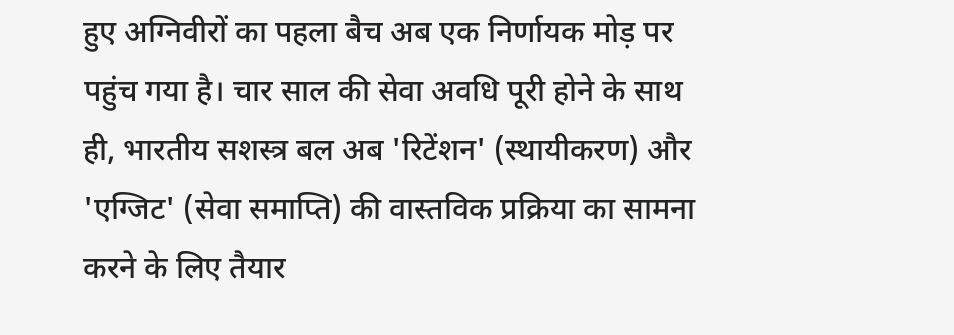हुए अग्निवीरों का पहला बैच अब एक निर्णायक मोड़ पर पहुंच गया है। चार साल की सेवा अवधि पूरी होने के साथ ही, भारतीय सशस्त्र बल अब 'रिटेंशन' (स्थायीकरण) और 'एग्जिट' (सेवा समाप्ति) की वास्तविक प्रक्रिया का सामना करने के लिए तैयार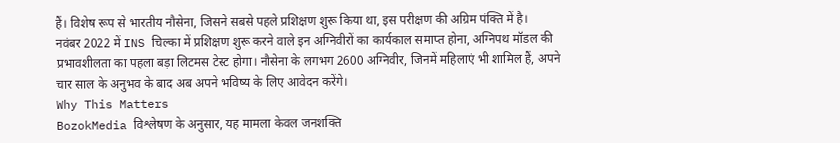हैं। विशेष रूप से भारतीय नौसेना, जिसने सबसे पहले प्रशिक्षण शुरू किया था, इस परीक्षण की अग्रिम पंक्ति में है।
नवंबर 2022 में INS चिल्का में प्रशिक्षण शुरू करने वाले इन अग्निवीरों का कार्यकाल समाप्त होना, अग्निपथ मॉडल की प्रभावशीलता का पहला बड़ा लिटमस टेस्ट होगा। नौसेना के लगभग 2600 अग्निवीर, जिनमें महिलाएं भी शामिल हैं, अपने चार साल के अनुभव के बाद अब अपने भविष्य के लिए आवेदन करेंगे।
Why This Matters
BozokMedia विश्लेषण के अनुसार, यह मामला केवल जनशक्ति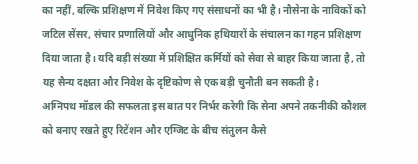का नहीं, बल्कि प्रशिक्षण में निवेश किए गए संसाधनों का भी है। नौसेना के नाविकों को जटिल सेंसर, संचार प्रणालियों और आधुनिक हथियारों के संचालन का गहन प्रशिक्षण दिया जाता है। यदि बड़ी संख्या में प्रशिक्षित कर्मियों को सेवा से बाहर किया जाता है, तो यह सैन्य दक्षता और निवेश के दृष्टिकोण से एक बड़ी चुनौती बन सकती है।
अग्निपथ मॉडल की सफलता इस बात पर निर्भर करेगी कि सेना अपने तकनीकी कौशल को बनाए रखते हुए रिटेंशन और एग्जिट के बीच संतुलन कैसे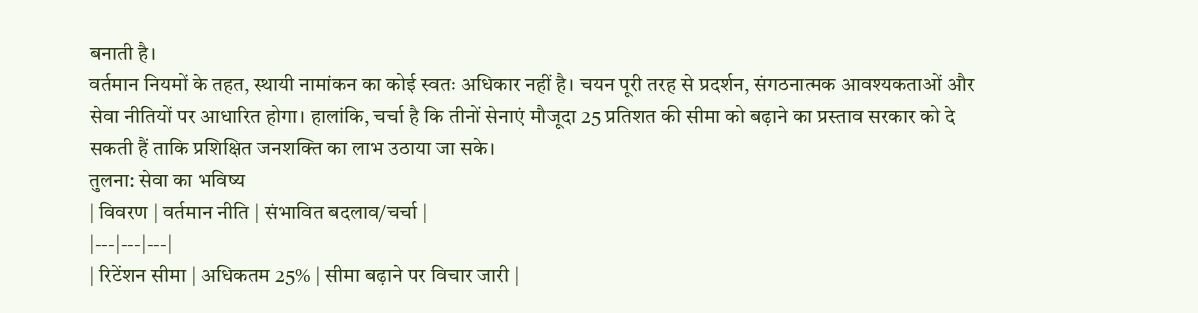बनाती है।
वर्तमान नियमों के तहत, स्थायी नामांकन का कोई स्वतः अधिकार नहीं है। चयन पूरी तरह से प्रदर्शन, संगठनात्मक आवश्यकताओं और सेवा नीतियों पर आधारित होगा। हालांकि, चर्चा है कि तीनों सेनाएं मौजूदा 25 प्रतिशत की सीमा को बढ़ाने का प्रस्ताव सरकार को दे सकती हैं ताकि प्रशिक्षित जनशक्ति का लाभ उठाया जा सके।
तुलना: सेवा का भविष्य
| विवरण | वर्तमान नीति | संभावित बदलाव/चर्चा |
|---|---|---|
| रिटेंशन सीमा | अधिकतम 25% | सीमा बढ़ाने पर विचार जारी |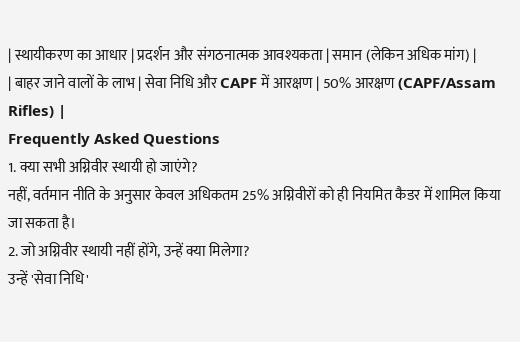| स्थायीकरण का आधार | प्रदर्शन और संगठनात्मक आवश्यकता | समान (लेकिन अधिक मांग) |
| बाहर जाने वालों के लाभ | सेवा निधि और CAPF में आरक्षण | 50% आरक्षण (CAPF/Assam Rifles) |
Frequently Asked Questions
1. क्या सभी अग्निवीर स्थायी हो जाएंगे?
नहीं, वर्तमान नीति के अनुसार केवल अधिकतम 25% अग्निवीरों को ही नियमित कैडर में शामिल किया जा सकता है।
2. जो अग्निवीर स्थायी नहीं होंगे, उन्हें क्या मिलेगा?
उन्हें 'सेवा निधि'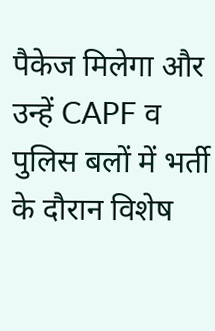पैकेज मिलेगा और उन्हें CAPF व पुलिस बलों में भर्ती के दौरान विशेष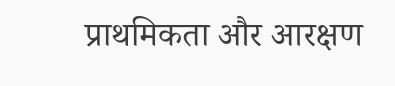प्राथमिकता और आरक्षण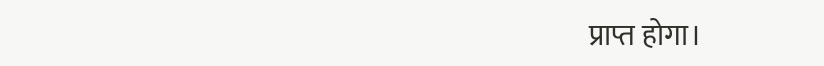प्राप्त होगा।